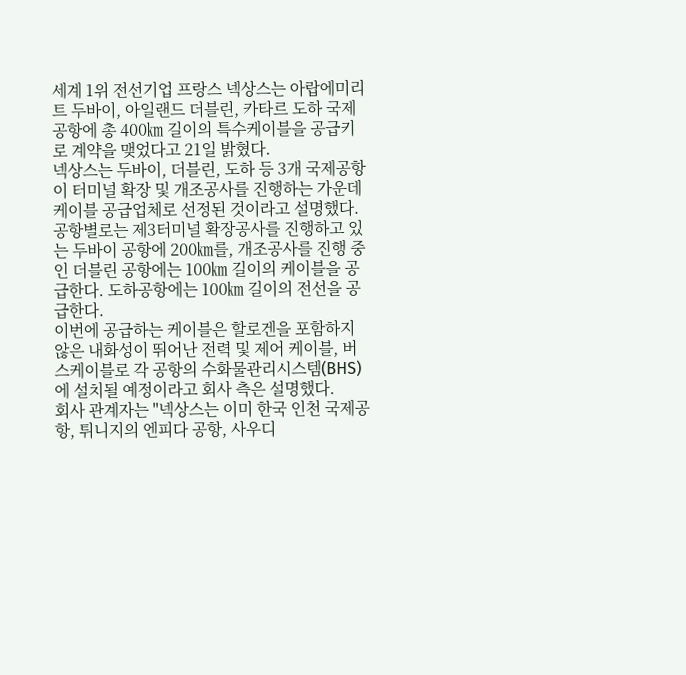세계 1위 전선기업 프랑스 넥상스는 아랍에미리트 두바이, 아일랜드 더블린, 카타르 도하 국제공항에 총 400㎞ 길이의 특수케이블을 공급키로 계약을 맺었다고 21일 밝혔다.
넥상스는 두바이, 더블린, 도하 등 3개 국제공항이 터미널 확장 및 개조공사를 진행하는 가운데 케이블 공급업체로 선정된 것이라고 설명했다.
공항별로는 제3터미널 확장공사를 진행하고 있는 두바이 공항에 200㎞를, 개조공사를 진행 중인 더블린 공항에는 100㎞ 길이의 케이블을 공급한다. 도하공항에는 100㎞ 길이의 전선을 공급한다.
이번에 공급하는 케이블은 할로겐을 포함하지 않은 내화성이 뛰어난 전력 및 제어 케이블, 버스케이블로 각 공항의 수화물관리시스템(BHS)에 설치될 예정이라고 회사 측은 설명했다.
회사 관계자는 "넥상스는 이미 한국 인천 국제공항, 튀니지의 엔피다 공항, 사우디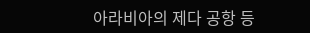아라비아의 제다 공항 등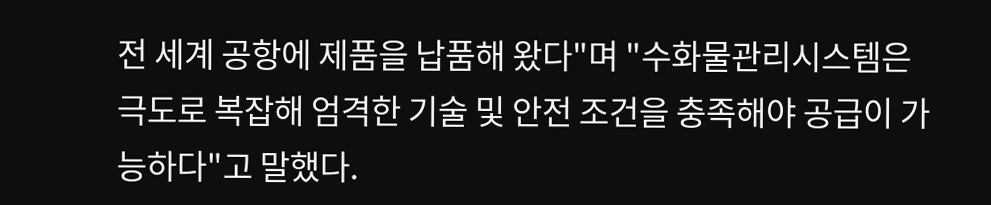전 세계 공항에 제품을 납품해 왔다"며 "수화물관리시스템은 극도로 복잡해 엄격한 기술 및 안전 조건을 충족해야 공급이 가능하다"고 말했다.